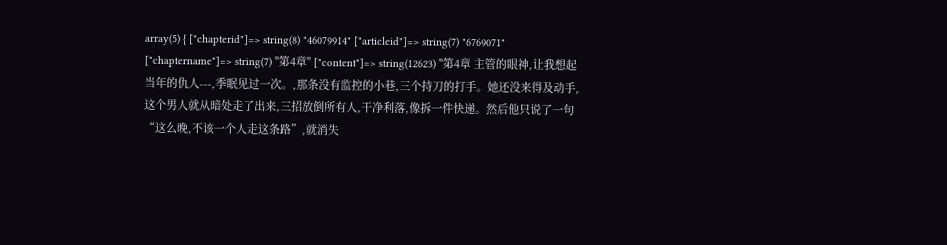array(5) { ["chapterid"]=> string(8) "46079914" ["articleid"]=> string(7) "6769071" ["chaptername"]=> string(7) "第4章" ["content"]=> string(12623) "第4章 主管的眼神,让我想起当年的仇人---,季眠见过一次。,那条没有监控的小巷,三个持刀的打手。她还没来得及动手,这个男人就从暗处走了出来,三招放倒所有人,干净利落,像拆一件快递。然后他只说了一句“这么晚,不该一个人走这条路”,就消失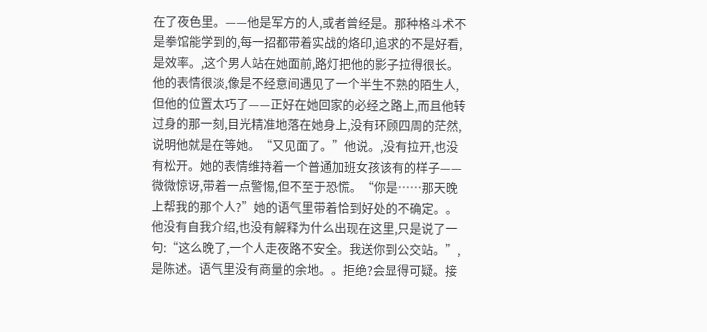在了夜色里。——他是军方的人,或者曾经是。那种格斗术不是拳馆能学到的,每一招都带着实战的烙印,追求的不是好看,是效率。,这个男人站在她面前,路灯把他的影子拉得很长。他的表情很淡,像是不经意间遇见了一个半生不熟的陌生人,但他的位置太巧了——正好在她回家的必经之路上,而且他转过身的那一刻,目光精准地落在她身上,没有环顾四周的茫然,说明他就是在等她。“又见面了。”他说。,没有拉开,也没有松开。她的表情维持着一个普通加班女孩该有的样子——微微惊讶,带着一点警惕,但不至于恐慌。“你是……那天晚上帮我的那个人?”她的语气里带着恰到好处的不确定。。他没有自我介绍,也没有解释为什么出现在这里,只是说了一句:“这么晚了,一个人走夜路不安全。我送你到公交站。”,是陈述。语气里没有商量的余地。。拒绝?会显得可疑。接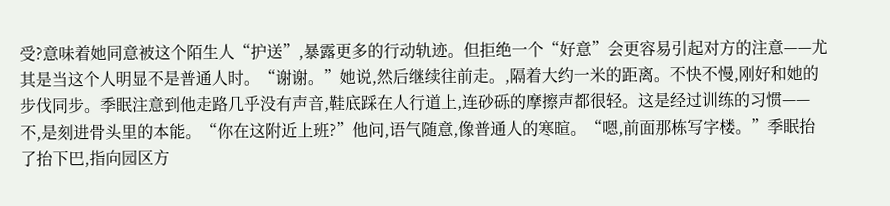受?意味着她同意被这个陌生人“护送”,暴露更多的行动轨迹。但拒绝一个“好意”会更容易引起对方的注意——尤其是当这个人明显不是普通人时。“谢谢。”她说,然后继续往前走。,隔着大约一米的距离。不快不慢,刚好和她的步伐同步。季眠注意到他走路几乎没有声音,鞋底踩在人行道上,连砂砾的摩擦声都很轻。这是经过训练的习惯——不,是刻进骨头里的本能。“你在这附近上班?”他问,语气随意,像普通人的寒暄。“嗯,前面那栋写字楼。”季眠抬了抬下巴,指向园区方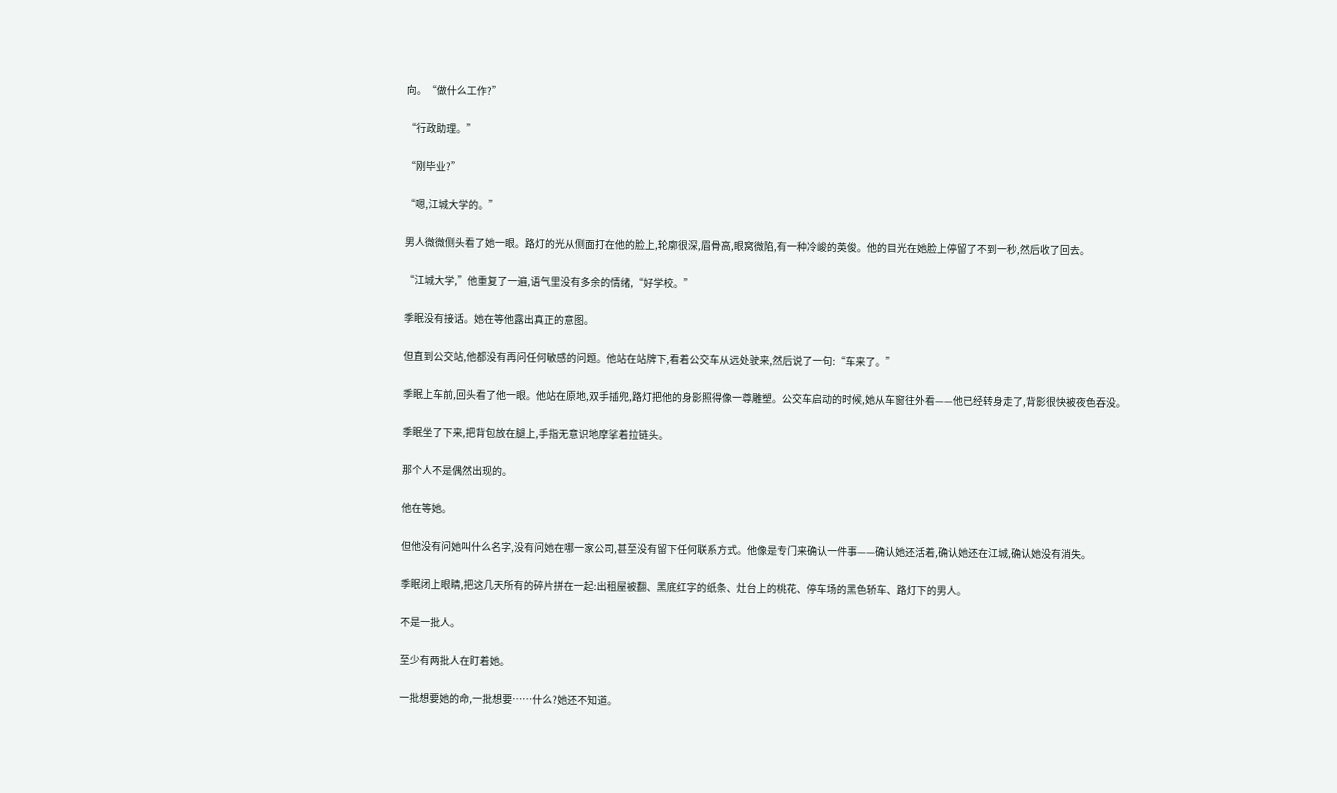向。“做什么工作?”

“行政助理。”

“刚毕业?”

“嗯,江城大学的。”

男人微微侧头看了她一眼。路灯的光从侧面打在他的脸上,轮廓很深,眉骨高,眼窝微陷,有一种冷峻的英俊。他的目光在她脸上停留了不到一秒,然后收了回去。

“江城大学,”他重复了一遍,语气里没有多余的情绪,“好学校。”

季眠没有接话。她在等他露出真正的意图。

但直到公交站,他都没有再问任何敏感的问题。他站在站牌下,看着公交车从远处驶来,然后说了一句:“车来了。”

季眠上车前,回头看了他一眼。他站在原地,双手插兜,路灯把他的身影照得像一尊雕塑。公交车启动的时候,她从车窗往外看——他已经转身走了,背影很快被夜色吞没。

季眠坐了下来,把背包放在腿上,手指无意识地摩挲着拉链头。

那个人不是偶然出现的。

他在等她。

但他没有问她叫什么名字,没有问她在哪一家公司,甚至没有留下任何联系方式。他像是专门来确认一件事——确认她还活着,确认她还在江城,确认她没有消失。

季眠闭上眼睛,把这几天所有的碎片拼在一起:出租屋被翻、黑底红字的纸条、灶台上的桃花、停车场的黑色轿车、路灯下的男人。

不是一批人。

至少有两批人在盯着她。

一批想要她的命,一批想要……什么?她还不知道。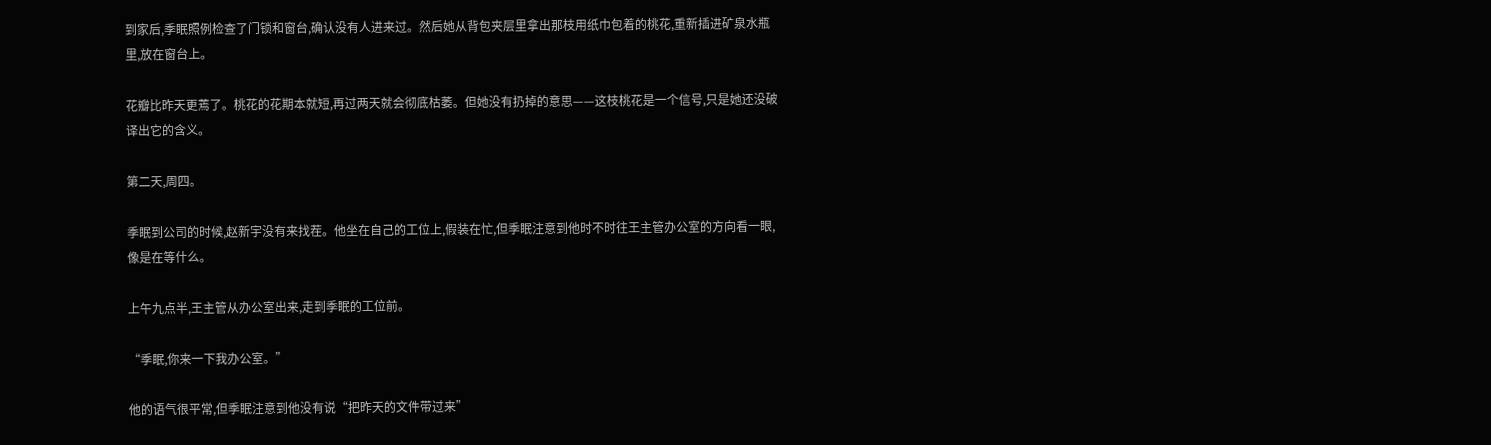到家后,季眠照例检查了门锁和窗台,确认没有人进来过。然后她从背包夹层里拿出那枝用纸巾包着的桃花,重新插进矿泉水瓶里,放在窗台上。

花瓣比昨天更蔫了。桃花的花期本就短,再过两天就会彻底枯萎。但她没有扔掉的意思——这枝桃花是一个信号,只是她还没破译出它的含义。

第二天,周四。

季眠到公司的时候,赵新宇没有来找茬。他坐在自己的工位上,假装在忙,但季眠注意到他时不时往王主管办公室的方向看一眼,像是在等什么。

上午九点半,王主管从办公室出来,走到季眠的工位前。

“季眠,你来一下我办公室。”

他的语气很平常,但季眠注意到他没有说“把昨天的文件带过来”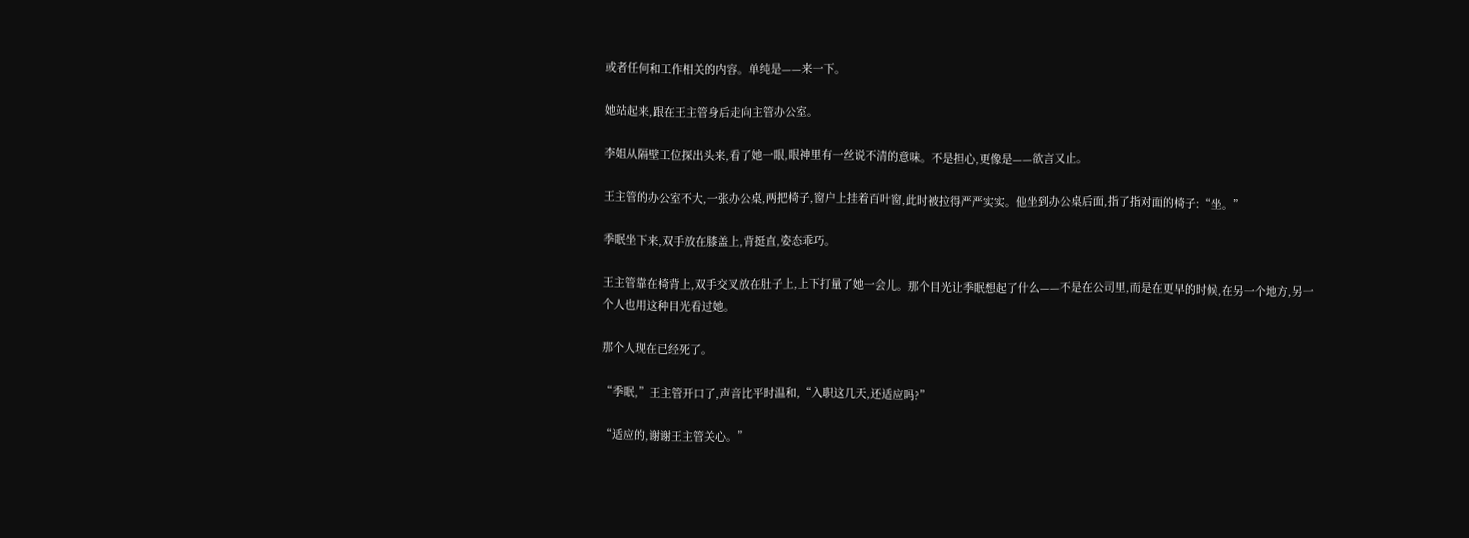或者任何和工作相关的内容。单纯是——来一下。

她站起来,跟在王主管身后走向主管办公室。

李姐从隔壁工位探出头来,看了她一眼,眼神里有一丝说不清的意味。不是担心,更像是——欲言又止。

王主管的办公室不大,一张办公桌,两把椅子,窗户上挂着百叶窗,此时被拉得严严实实。他坐到办公桌后面,指了指对面的椅子:“坐。”

季眠坐下来,双手放在膝盖上,背挺直,姿态乖巧。

王主管靠在椅背上,双手交叉放在肚子上,上下打量了她一会儿。那个目光让季眠想起了什么——不是在公司里,而是在更早的时候,在另一个地方,另一个人也用这种目光看过她。

那个人现在已经死了。

“季眠,”王主管开口了,声音比平时温和,“入职这几天,还适应吗?”

“适应的,谢谢王主管关心。”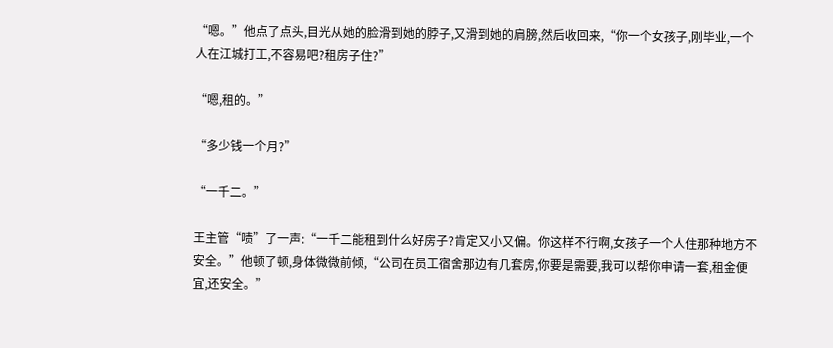“嗯。”他点了点头,目光从她的脸滑到她的脖子,又滑到她的肩膀,然后收回来,“你一个女孩子,刚毕业,一个人在江城打工,不容易吧?租房子住?”

“嗯,租的。”

“多少钱一个月?”

“一千二。”

王主管“啧”了一声:“一千二能租到什么好房子?肯定又小又偏。你这样不行啊,女孩子一个人住那种地方不安全。”他顿了顿,身体微微前倾,“公司在员工宿舍那边有几套房,你要是需要,我可以帮你申请一套,租金便宜,还安全。”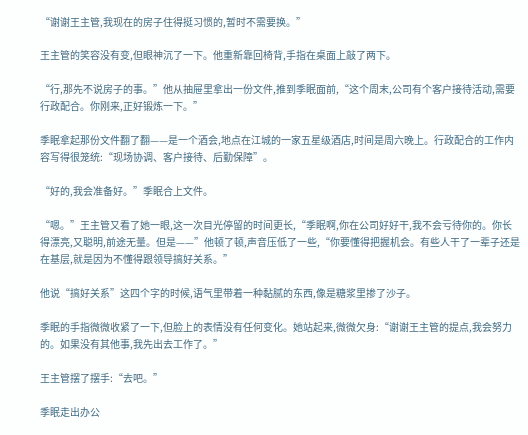“谢谢王主管,我现在的房子住得挺习惯的,暂时不需要换。”

王主管的笑容没有变,但眼神沉了一下。他重新靠回椅背,手指在桌面上敲了两下。

“行,那先不说房子的事。”他从抽屉里拿出一份文件,推到季眠面前,“这个周末,公司有个客户接待活动,需要行政配合。你刚来,正好锻炼一下。”

季眠拿起那份文件翻了翻——是一个酒会,地点在江城的一家五星级酒店,时间是周六晚上。行政配合的工作内容写得很笼统:“现场协调、客户接待、后勤保障”。

“好的,我会准备好。”季眠合上文件。

“嗯。”王主管又看了她一眼,这一次目光停留的时间更长,“季眠啊,你在公司好好干,我不会亏待你的。你长得漂亮,又聪明,前途无量。但是——”他顿了顿,声音压低了一些,“你要懂得把握机会。有些人干了一辈子还是在基层,就是因为不懂得跟领导搞好关系。”

他说“搞好关系”这四个字的时候,语气里带着一种黏腻的东西,像是糖浆里掺了沙子。

季眠的手指微微收紧了一下,但脸上的表情没有任何变化。她站起来,微微欠身:“谢谢王主管的提点,我会努力的。如果没有其他事,我先出去工作了。”

王主管摆了摆手:“去吧。”

季眠走出办公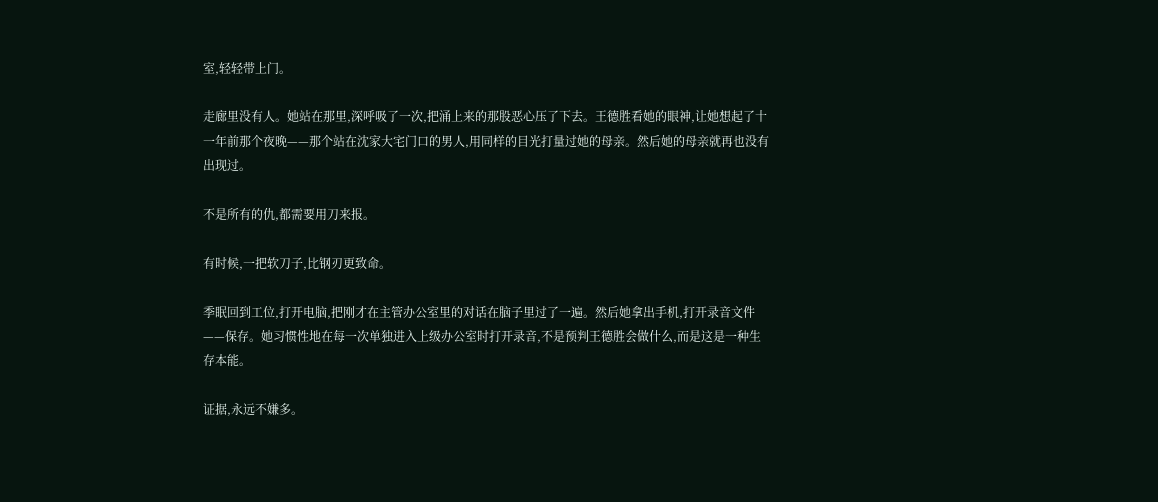室,轻轻带上门。

走廊里没有人。她站在那里,深呼吸了一次,把涌上来的那股恶心压了下去。王德胜看她的眼神,让她想起了十一年前那个夜晚——那个站在沈家大宅门口的男人,用同样的目光打量过她的母亲。然后她的母亲就再也没有出现过。

不是所有的仇,都需要用刀来报。

有时候,一把软刀子,比钢刃更致命。

季眠回到工位,打开电脑,把刚才在主管办公室里的对话在脑子里过了一遍。然后她拿出手机,打开录音文件——保存。她习惯性地在每一次单独进入上级办公室时打开录音,不是预判王德胜会做什么,而是这是一种生存本能。

证据,永远不嫌多。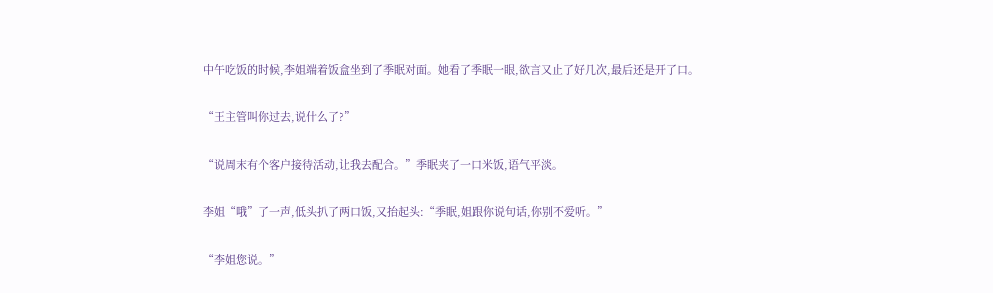中午吃饭的时候,李姐端着饭盒坐到了季眠对面。她看了季眠一眼,欲言又止了好几次,最后还是开了口。

“王主管叫你过去,说什么了?”

“说周末有个客户接待活动,让我去配合。”季眠夹了一口米饭,语气平淡。

李姐“哦”了一声,低头扒了两口饭,又抬起头:“季眠,姐跟你说句话,你别不爱听。”

“李姐您说。”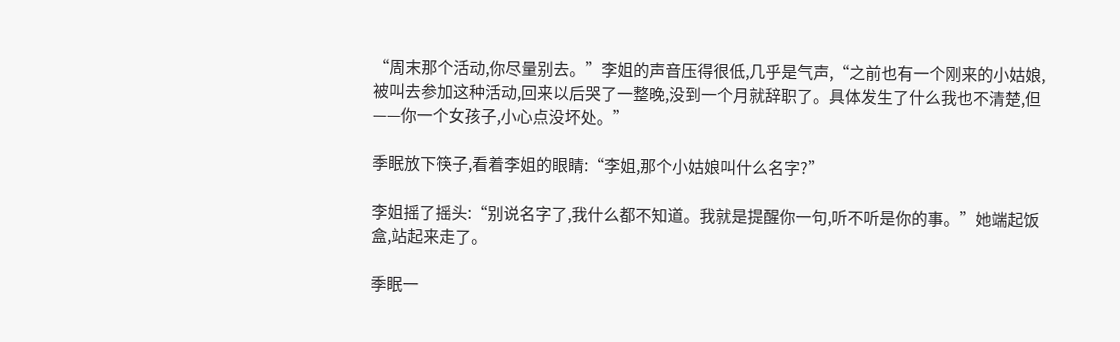“周末那个活动,你尽量别去。”李姐的声音压得很低,几乎是气声,“之前也有一个刚来的小姑娘,被叫去参加这种活动,回来以后哭了一整晚,没到一个月就辞职了。具体发生了什么我也不清楚,但——你一个女孩子,小心点没坏处。”

季眠放下筷子,看着李姐的眼睛:“李姐,那个小姑娘叫什么名字?”

李姐摇了摇头:“别说名字了,我什么都不知道。我就是提醒你一句,听不听是你的事。”她端起饭盒,站起来走了。

季眠一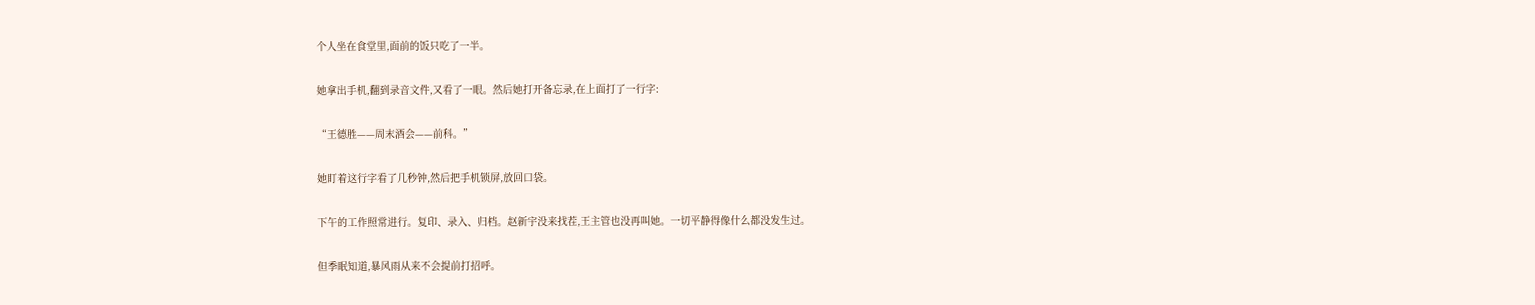个人坐在食堂里,面前的饭只吃了一半。

她拿出手机,翻到录音文件,又看了一眼。然后她打开备忘录,在上面打了一行字:

“王德胜——周末酒会——前科。”

她盯着这行字看了几秒钟,然后把手机锁屏,放回口袋。

下午的工作照常进行。复印、录入、归档。赵新宇没来找茬,王主管也没再叫她。一切平静得像什么都没发生过。

但季眠知道,暴风雨从来不会提前打招呼。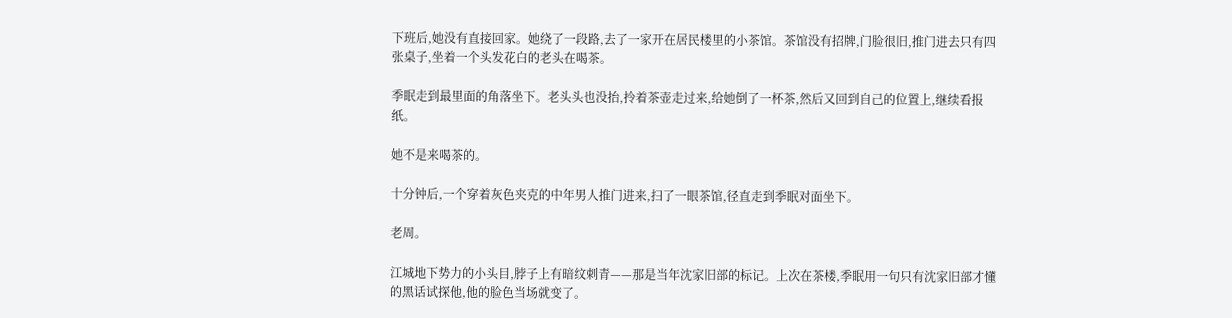下班后,她没有直接回家。她绕了一段路,去了一家开在居民楼里的小茶馆。茶馆没有招牌,门脸很旧,推门进去只有四张桌子,坐着一个头发花白的老头在喝茶。

季眠走到最里面的角落坐下。老头头也没抬,拎着茶壶走过来,给她倒了一杯茶,然后又回到自己的位置上,继续看报纸。

她不是来喝茶的。

十分钟后,一个穿着灰色夹克的中年男人推门进来,扫了一眼茶馆,径直走到季眠对面坐下。

老周。

江城地下势力的小头目,脖子上有暗纹刺青——那是当年沈家旧部的标记。上次在茶楼,季眠用一句只有沈家旧部才懂的黑话试探他,他的脸色当场就变了。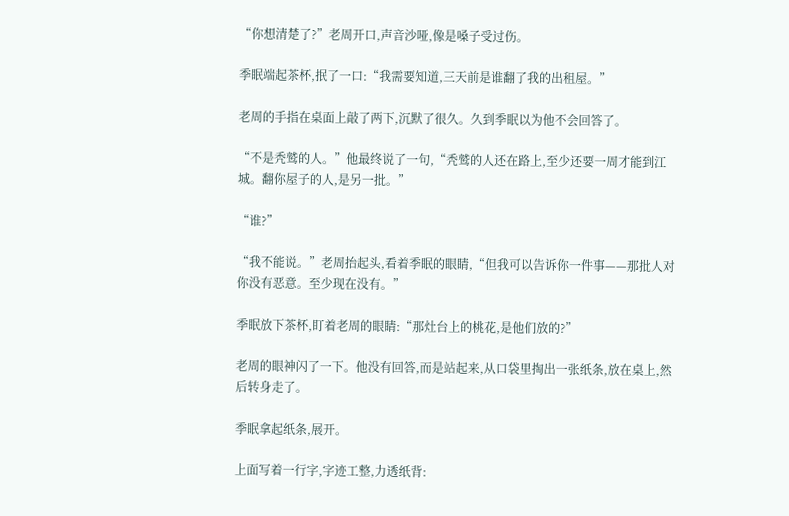“你想清楚了?”老周开口,声音沙哑,像是嗓子受过伤。

季眠端起茶杯,抿了一口:“我需要知道,三天前是谁翻了我的出租屋。”

老周的手指在桌面上敲了两下,沉默了很久。久到季眠以为他不会回答了。

“不是秃鹫的人。”他最终说了一句,“秃鹫的人还在路上,至少还要一周才能到江城。翻你屋子的人,是另一批。”

“谁?”

“我不能说。”老周抬起头,看着季眠的眼睛,“但我可以告诉你一件事——那批人对你没有恶意。至少现在没有。”

季眠放下茶杯,盯着老周的眼睛:“那灶台上的桃花,是他们放的?”

老周的眼神闪了一下。他没有回答,而是站起来,从口袋里掏出一张纸条,放在桌上,然后转身走了。

季眠拿起纸条,展开。

上面写着一行字,字迹工整,力透纸背: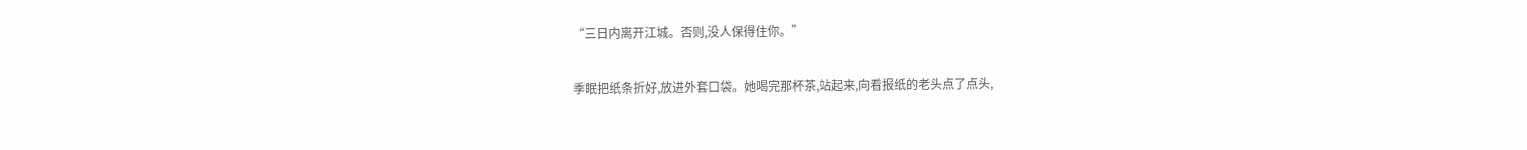“三日内离开江城。否则,没人保得住你。”

季眠把纸条折好,放进外套口袋。她喝完那杯茶,站起来,向看报纸的老头点了点头,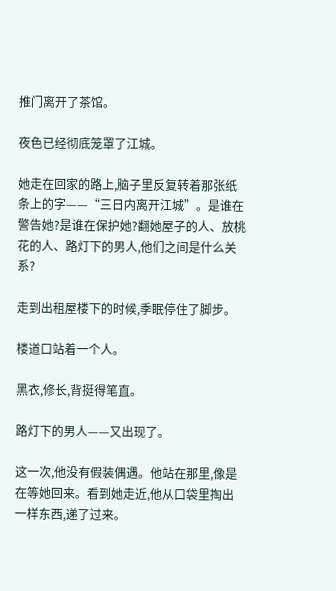推门离开了茶馆。

夜色已经彻底笼罩了江城。

她走在回家的路上,脑子里反复转着那张纸条上的字——“三日内离开江城”。是谁在警告她?是谁在保护她?翻她屋子的人、放桃花的人、路灯下的男人,他们之间是什么关系?

走到出租屋楼下的时候,季眠停住了脚步。

楼道口站着一个人。

黑衣,修长,背挺得笔直。

路灯下的男人——又出现了。

这一次,他没有假装偶遇。他站在那里,像是在等她回来。看到她走近,他从口袋里掏出一样东西,递了过来。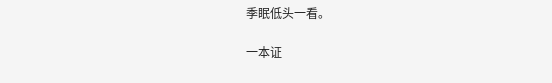季眠低头一看。

一本证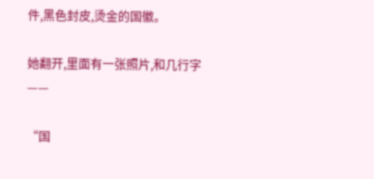件,黑色封皮,烫金的国徽。

她翻开,里面有一张照片,和几行字——

“国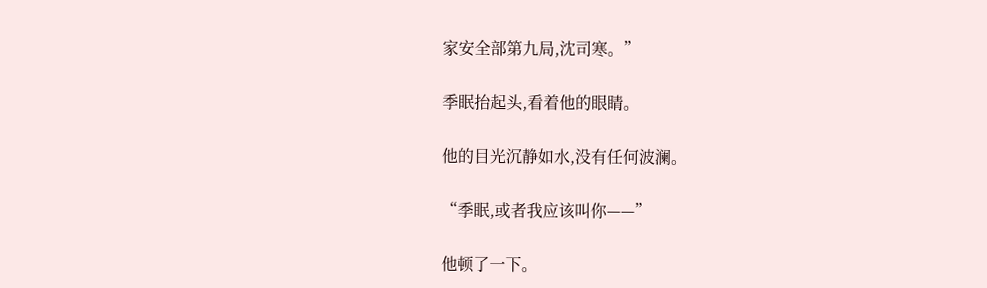家安全部第九局,沈司寒。”

季眠抬起头,看着他的眼睛。

他的目光沉静如水,没有任何波澜。

“季眠,或者我应该叫你——”

他顿了一下。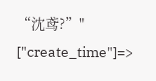“沈鸢?”" ["create_time"]=>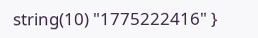string(10) "1775222416" }